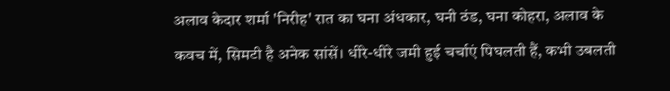अलाव केदार शर्मा 'निरीह' रात का घना अंधकार, घनी ठंड, घना कोहरा, अलाव के कवच में, सिमटी है अनेक सांसें। धीरे-धीरे जमी हुई चर्चाएं पिघलती हैं, कभी उबलती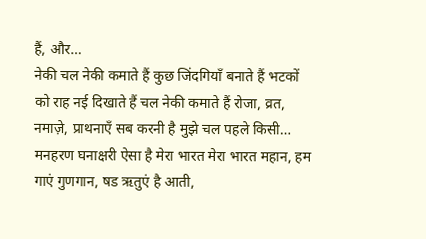हैं, और…
नेकी चल नेकी कमाते हैं कुछ जिंदगियाँ बनाते हैं भटकों को राह नई दिखाते हैं चल नेकी कमाते हैं रोजा, व्रत, नमाज़े, प्राथनाएँ सब करनी है मुझे चल पहले किसी…
मनहरण घनाक्षरी ऐसा है मेरा भारत मेरा भारत महान, हम गाएं गुणगान, षड ऋतुएं है आती,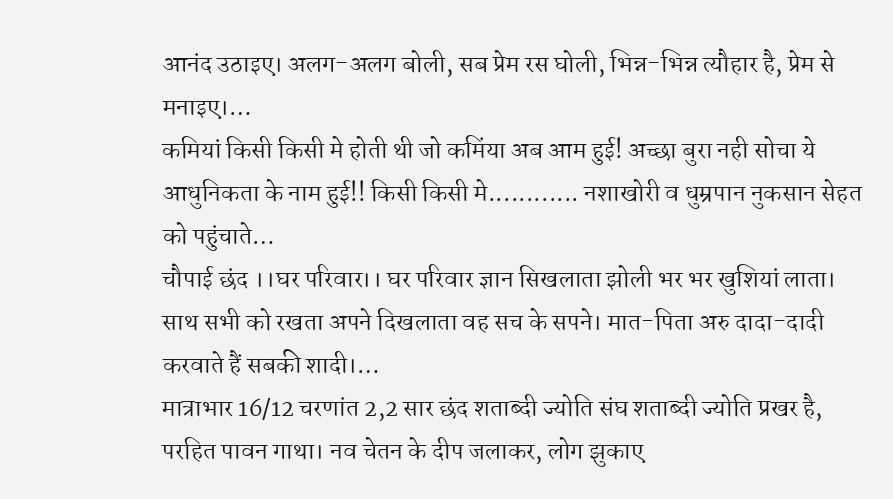आनंद उठाइए। अलग-अलग बोली, सब प्रेम रस घोली, भिन्न-भिन्न त्यौहार है, प्रेम से मनाइए।…
कमियां किसी किसी मे होती थी जो कमिंया अब आम हुई! अच्छा बुरा नही सोचा ये आधुनिकता के नाम हुई!! किसी किसी मे............ नशाखोरी व धुम्रपान नुकसान सेहत को पहुंचाते…
चौपाई छंद ।।घर परिवार।। घर परिवार ज्ञान सिखलाता झोली भर भर खुशियां लाता। साथ सभी को रखता अपने दिखलाता वह सच के सपने। मात-पिता अरु दादा-दादी करवाते हैं सबकी शादी।…
मात्राभार 16/12 चरणांत 2,2 सार छंद शताब्दी ज्योति संघ शताब्दी ज्योति प्रखर है, परहित पावन गाथा। नव चेतन के दीप जलाकर, लोग झुकाए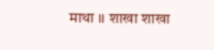माथा ।। शाखा शाखा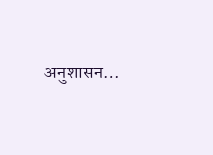अनुशासन…